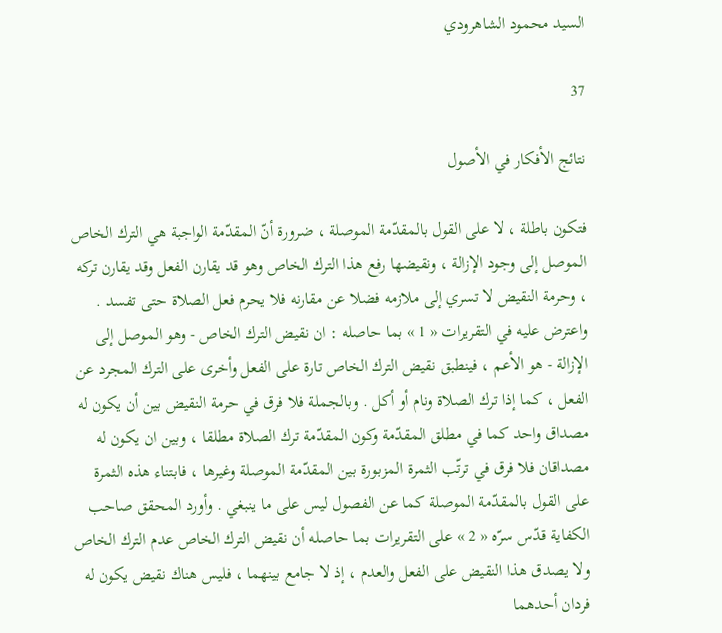السيد محمود الشاهرودي

37

نتائج الأفكار في الأصول

فتكون باطلة ، لا على القول بالمقدّمة الموصلة ، ضرورة أنّ المقدّمة الواجبة هي الترك الخاص الموصل إلى وجود الإزالة ، ونقيضها رفع هذا الترك الخاص وهو قد يقارن الفعل وقد يقارن تركه ، وحرمة النقيض لا تسري إلى ملازمه فضلا عن مقارنه فلا يحرم فعل الصلاة حتى تفسد . واعترض عليه في التقريرات « 1 » بما حاصله : ان نقيض الترك الخاص - وهو الموصل إلى الإزالة - هو الأعم ، فينطبق نقيض الترك الخاص تارة على الفعل وأخرى على الترك المجرد عن الفعل ، كما إذا ترك الصلاة ونام أو أكل . وبالجملة فلا فرق في حرمة النقيض بين أن يكون له مصداق واحد كما في مطلق المقدّمة وكون المقدّمة ترك الصلاة مطلقا ، وبين ان يكون له مصداقان فلا فرق في ترتّب الثمرة المزبورة بين المقدّمة الموصلة وغيرها ، فابتناء هذه الثمرة على القول بالمقدّمة الموصلة كما عن الفصول ليس على ما ينبغي . وأورد المحقق صاحب الكفاية قدّس سرّه « 2 » على التقريرات بما حاصله أن نقيض الترك الخاص عدم الترك الخاص ولا يصدق هذا النقيض على الفعل والعدم ، إذ لا جامع بينهما ، فليس هناك نقيض يكون له فردان أحدهما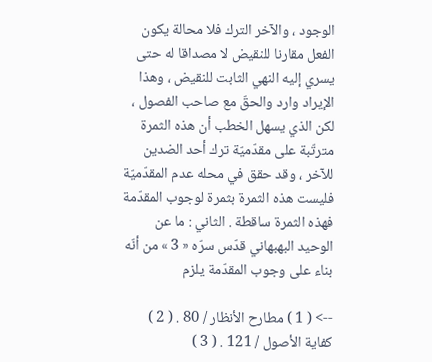الوجود ، والآخر الترك فلا محالة يكون الفعل مقارنا للنقيض لا مصداقا له حتى يسري إليه النهي الثابت للنقيض ، وهذا الإيراد وارد والحقّ مع صاحب الفصول ، لكن الذي يسهل الخطب أن هذه الثمرة مترتّبة على مقدّميّة ترك أحد الضدين للآخر ، وقد حقق في محله عدم المقدّميّة فليست هذه الثمرة بثمرة لوجوب المقدّمة فهذه الثمرة ساقطة . الثاني : ما عن الوحيد البهبهاني قدّس سرّه « 3 » من أنّه بناء على وجوب المقدّمة يلزم

--> ( 1 ) مطارح الأنظار / 80 . ( 2 ) كفاية الأصول / 121 . ( 3 )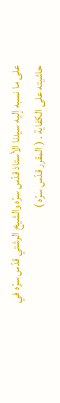على ما نسبه إليه سيدنا الأستاذ قدّس سرّه والشيخ الرشتي قدّس سرّه في حاشيته على الكفاية . ( المقرر قدّس سرّه )